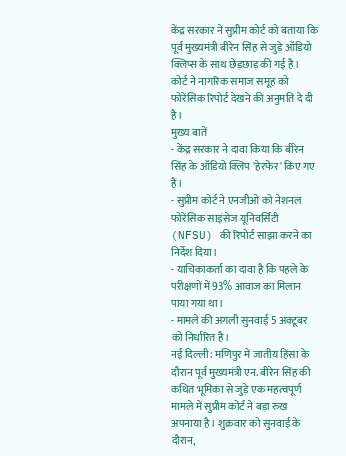केंद्र सरकार ने सुप्रीम कोर्ट को बताया कि पूर्व मुख्यमंत्री बीरेन सिंह से जुड़े ऑडियो क्लिप्स के साथ छेड़छाड़ की गई है। कोर्ट ने नागरिक समाज समूह को फोरेंसिक रिपोर्ट देखने की अनुमति दे दी है।
मुख्य बातें
- केंद्र सरकार ने दावा किया कि बीरेन सिंह के ऑडियो क्लिप 'हेरफेर' किए गए हैं।
- सुप्रीम कोर्ट ने एनजीओ को नेशनल फोरेंसिक साइंसेज यूनिवर्सिटी (NFSU) की रिपोर्ट साझा करने का निर्देश दिया।
- याचिकाकर्ता का दावा है कि पहले के परीक्षणों में 93% आवाज का मिलान पाया गया था।
- मामले की अगली सुनवाई 5 अक्टूबर को निर्धारित है।
नई दिल्ली: मणिपुर में जातीय हिंसा के दौरान पूर्व मुख्यमंत्री एन. बीरेन सिंह की कथित भूमिका से जुड़े एक महत्वपूर्ण मामले में सुप्रीम कोर्ट ने बड़ा रुख अपनाया है। शुक्रवार को सुनवाई के दौरान,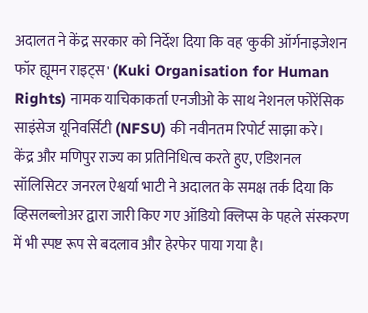अदालत ने केंद्र सरकार को निर्देश दिया कि वह 'कुकी ऑर्गनाइजेशन फॉर ह्यूमन राइट्स' (Kuki Organisation for Human Rights) नामक याचिकाकर्ता एनजीओ के साथ नेशनल फोरेंसिक साइंसेज यूनिवर्सिटी (NFSU) की नवीनतम रिपोर्ट साझा करे।
केंद्र और मणिपुर राज्य का प्रतिनिधित्व करते हुए, एडिशनल सॉलिसिटर जनरल ऐश्वर्या भाटी ने अदालत के समक्ष तर्क दिया कि व्हिसलब्लोअर द्वारा जारी किए गए ऑडियो क्लिप्स के पहले संस्करण में भी स्पष्ट रूप से बदलाव और हेरफेर पाया गया है।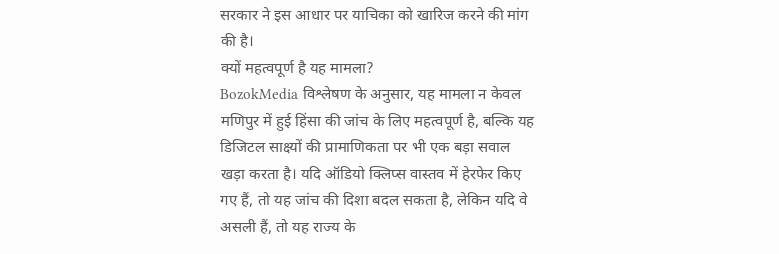सरकार ने इस आधार पर याचिका को खारिज करने की मांग की है।
क्यों महत्वपूर्ण है यह मामला?
BozokMedia विश्लेषण के अनुसार, यह मामला न केवल मणिपुर में हुई हिंसा की जांच के लिए महत्वपूर्ण है, बल्कि यह डिजिटल साक्ष्यों की प्रामाणिकता पर भी एक बड़ा सवाल खड़ा करता है। यदि ऑडियो क्लिप्स वास्तव में हेरफेर किए गए हैं, तो यह जांच की दिशा बदल सकता है, लेकिन यदि वे असली हैं, तो यह राज्य के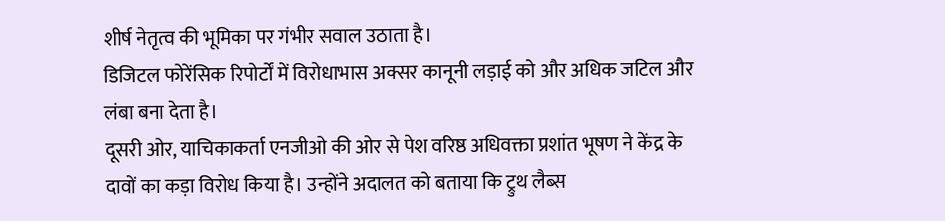शीर्ष नेतृत्व की भूमिका पर गंभीर सवाल उठाता है।
डिजिटल फोरेंसिक रिपोर्टों में विरोधाभास अक्सर कानूनी लड़ाई को और अधिक जटिल और लंबा बना देता है।
दूसरी ओर, याचिकाकर्ता एनजीओ की ओर से पेश वरिष्ठ अधिवक्ता प्रशांत भूषण ने केंद्र के दावों का कड़ा विरोध किया है। उन्होंने अदालत को बताया कि ट्रुथ लैब्स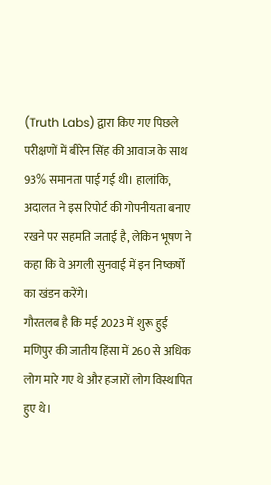(Truth Labs) द्वारा किए गए पिछले परीक्षणों में बीरेन सिंह की आवाज के साथ 93% समानता पाई गई थी। हालांकि, अदालत ने इस रिपोर्ट की गोपनीयता बनाए रखने पर सहमति जताई है, लेकिन भूषण ने कहा कि वे अगली सुनवाई में इन निष्कर्षों का खंडन करेंगे।
गौरतलब है कि मई 2023 में शुरू हुई मणिपुर की जातीय हिंसा में 260 से अधिक लोग मारे गए थे और हजारों लोग विस्थापित हुए थे।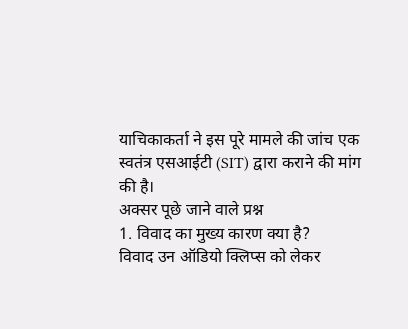याचिकाकर्ता ने इस पूरे मामले की जांच एक स्वतंत्र एसआईटी (SIT) द्वारा कराने की मांग की है।
अक्सर पूछे जाने वाले प्रश्न
1. विवाद का मुख्य कारण क्या है?
विवाद उन ऑडियो क्लिप्स को लेकर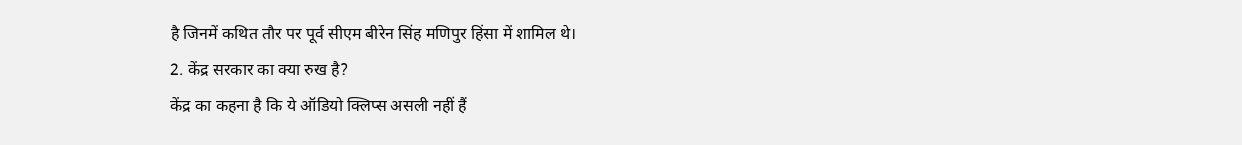है जिनमें कथित तौर पर पूर्व सीएम बीरेन सिंह मणिपुर हिंसा में शामिल थे।
2. केंद्र सरकार का क्या रुख है?
केंद्र का कहना है कि ये ऑडियो क्लिप्स असली नहीं हैं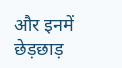और इनमें छेड़छाड़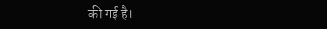की गई है।